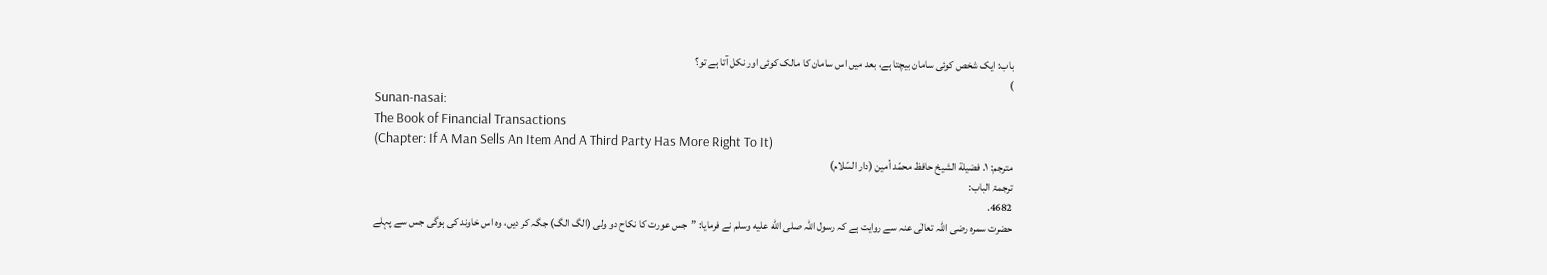باب: ایک شخص کوئی سامان بیچتا ہے، بعد میں اس سامان کا مالک کوئی اور نکل آتا ہے تو؟
)
Sunan-nasai:
The Book of Financial Transactions
(Chapter: If A Man Sells An Item And A Third Party Has More Right To It)
مترجم: ١. فضيلة الشيخ حافظ محمّد أمين (دار السّلام)
ترجمۃ الباب:
4682.
حضرت سمرہ رضی اللہ تعالٰی عنہ سے روایت ہے کہ رسول اللہ صلى الله عليه وسلم نے فرمایا: ”جس عورت کا نکاح دو ولی (الگ الگ) جگہ کر دیں، وہ اس خاوند کی ہوگی جس سے پہلے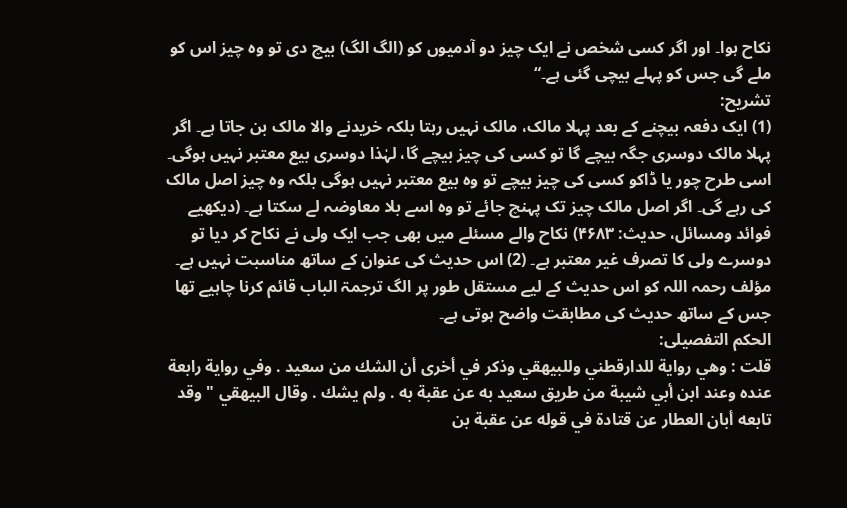نکاح ہوا۔ اور اگر کسی شخص نے ایک چیز دو آدمیوں کو (الگ الگ) بیچ دی تو وہ چیز اس کو ملے گی جس کو پہلے بیچی گئی ہے۔“
تشریح:
(1) ایک دفعہ بیچنے کے بعد پہلا مالک، مالک نہیں رہتا بلکہ خریدنے والا مالک بن جاتا ہے۔ اگر پہلا مالک دوسری جگہ بیچے گا تو کسی کی چیز بیچے گا، لہٰذا دوسری بیع معتبر نہیں ہوگی۔ اسی طرح چور یا ڈاکو کسی کی چیز بیچے تو وہ بیع معتبر نہیں ہوگی بلکہ وہ چیز اصل مالک کی رہے گی۔ اگر اصل مالک چیز تک پہنچ جائے تو وہ اسے بلا معاوضہ لے سکتا ہے۔ (دیکھیے فوائد ومسائل، حدیث: ۴۶۸۳) نکاح والے مسئلے میں بھی جب ایک ولی نے نکاح کر دیا تو دوسرے ولی کا تصرف غیر معتبر ہے۔ (2) اس حدیث کی عنوان کے ساتھ مناسبت نہیں ہے۔ مؤلف رحمہ اللہ کو اس حدیث کے لیے مستقل طور پر الگ ترجمۃ الباب قائم کرنا چاہیے تھا جس کے ساتھ حدیث کی مطابقت واضح ہوتی ہے۔
الحکم التفصیلی:
قلت : وهي رواية للدارقطني وللبيهقي وذكر في أخرى أن الشك من سعيد . وفي رواية رابعة عنده وعند ابن أبي شيبة من طريق سعيد به عن عقبة به . ولم يشك . وقال البيهقي " وقد تابعه أبان العطار عن قتادة في قوله عن عقبة بن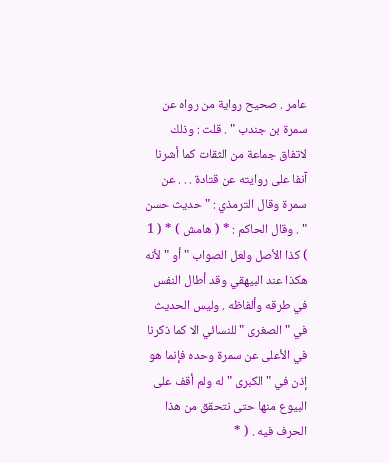عامر . صحيح رواية من رواه عن سمرة بن جندب " . قلت : وذلك لاتفاق جماعة من الثقات كما أشرنا آنفا على روايته عن قتادة . . . عن سمرة وقال الترمذي : " حديث حسن " . وقال الحاكم : * ( هامش ) * ( 1 ) كذا الأصل ولعل الصواب " أو " لأنه هكذا عند البيهقي وقد أطال النفس في طرقه وألفاظه . وليس الحديث في " الصغرى " للنسائي الا كما ذكرنا في الأعلى عن سمرة وحده فإنما هو إذن في " الكبرى " له ولم أقف على البيوع منها حتى نتحقق من هذا الحرف فيه . ( *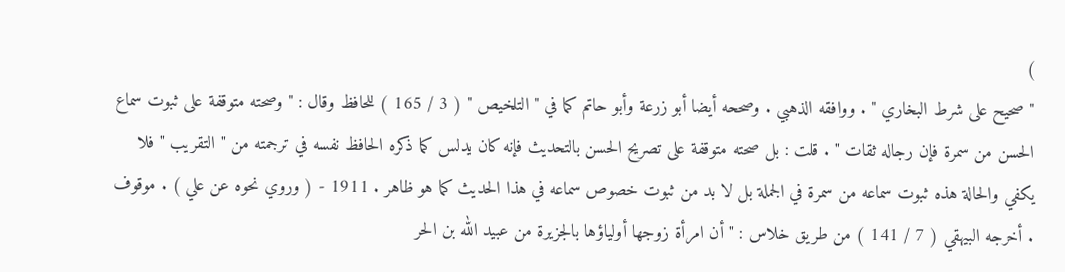)
" صحيح على شرط البخاري " . ووافقه الذهبي . وصححه أيضا أبو زرعة وأبو حاتم كما في " التلخيص " ( 3 / 165 ) للحافظ وقال : " وصحته متوقفة على ثبوت سماع الحسن من سمرة فإن رجاله ثقات " . قلت : بل صحته متوقفة على تصريح الحسن بالتحديث فإنه كان يدلس كما ذكره الحافظ نفسه في ترجمته من " التقريب " فلا يكفي والحالة هذه ثبوت سماعه من سمرة في الجملة بل لا بد من ثبوت خصوص سماعه في هذا الحديث كما هو ظاهر . 1911 - ( وروي نحوه عن علي ) . موقوف . أخرجه البيهقي ( 7 / 141 ) من طريق خلاس : " أن امرأة زوجها أولياؤها بالجزيرة من عبيد الله بن الحر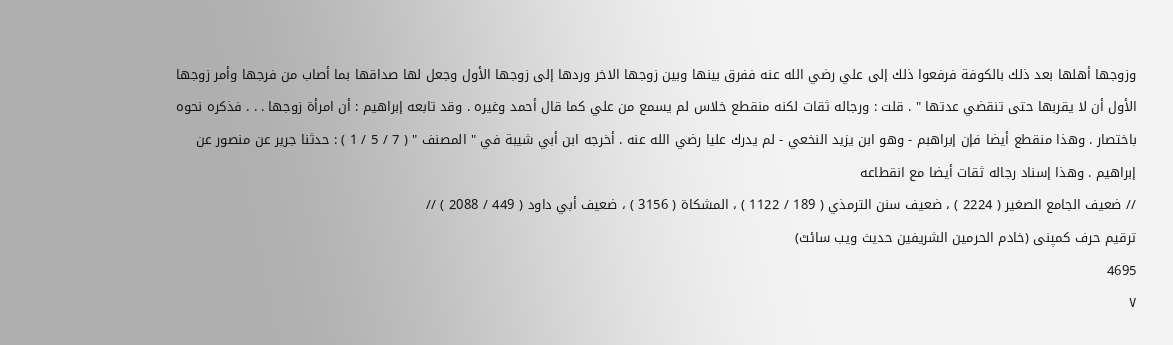وزوجها أهلها بعد ذلك بالكوفة فرفعوا ذلك إلى علي رضي الله عنه ففرق بينها وبين زوجها الاخر وردها إلى زوجها الأول وجعل لها صداقها بما أصاب من فرجها وأمر زوجها الأول أن لا يقربها حتى تنقضي عدتها " . قلت : ورجاله ثقات لكنه منقطع خلاس لم يسمع من علي كما قال أحمد وغيره . وقد تابعه إبراهيم : أن امرأة زوجها . . . فذكره نحوه باختصار . وهذا منقطع أيضا فإن إبراهبم - وهو ابن يزيد النخعي - لم يدرك عليا رضي الله عنه . أخرجه ابن أبي شيبة في " المصنف " ( 7 / 5 / 1 ) : حدثنا جرير عن منصور عن إبراهيم . وهذا إسناد رجاله ثقات أيضا مع انقطاعه
// ضعيف الجامع الصغير ( 2224 ) ، ضعيف سنن الترمذي ( 189 / 1122 ) ، المشكاة ( 3156 ) ، ضعيف أبي داود ( 449 / 2088 ) //
ترقیم حرف کمپنی (خادم الحرمین الشریفین حدیث ویب سائٹ)
4695
٧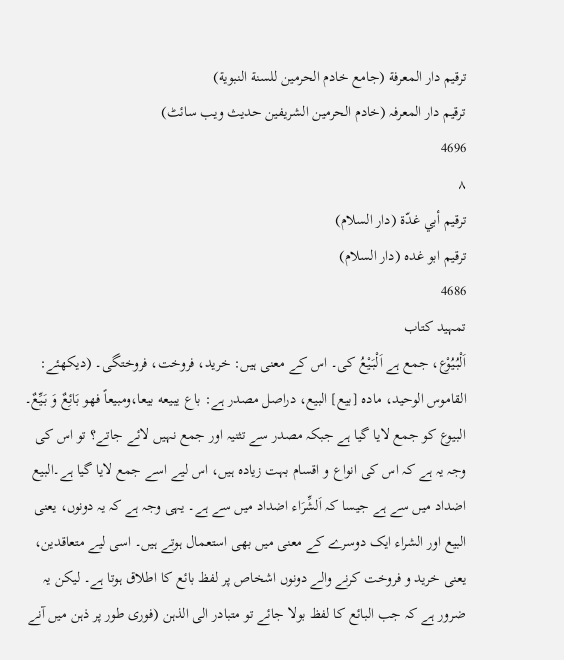ترقيم دار المعرفة (جامع خادم الحرمين للسنة النبوية)
ترقیم دار المعرفہ (خادم الحرمین الشریفین حدیث ویب سائٹ)
4696
٨
ترقيم أبي غدّة (دار السلام)
ترقیم ابو غدہ (دار السلام)
4686
تمہید کتاب
اَلْبُیُوْع، جمع ہے اَلْبَیْعُ کی۔ اس کے معنی ہیں: خرید، فروخت، فروختگی۔ (دیکھئے: القاموس الوحید، مادہ [بیع] البیع، دراصل مصدر ہے: باع يبيعه بيعا،ومبيعاً فهو بَائِعٌ وَ بَیِّعٌ۔ البیوع کو جمع لایا گیا ہے جبکہ مصدر سے تثنیہ اور جمع نہیں لائے جاتے؟ تو اس کی وجہ یہ ہے کہ اس کی انواع و اقسام بہت زیادہ ہیں، اس لیے اسے جمع لایا گیا ہے۔البیع اضداد میں سے ہے جیسا کہ اَلشِّرَاء اضداد میں سے ہے۔ یہی وجہ ہے کہ یہ دونوں، یعنی البیع اور الشراء ایک دوسرے کے معنی میں بھی استعمال ہوتے ہیں۔ اسی لیے متعاقدین، یعنی خرید و فروخت کرنے والے دونوں اشخاص پر لفظ بائع کا اطلاق ہوتا ہے۔ لیکن یہ ضرور ہے کہ جب البائع کا لفظ بولا جائے تو متبادر الی الذہن (فوری طور پر ذہن میں آنے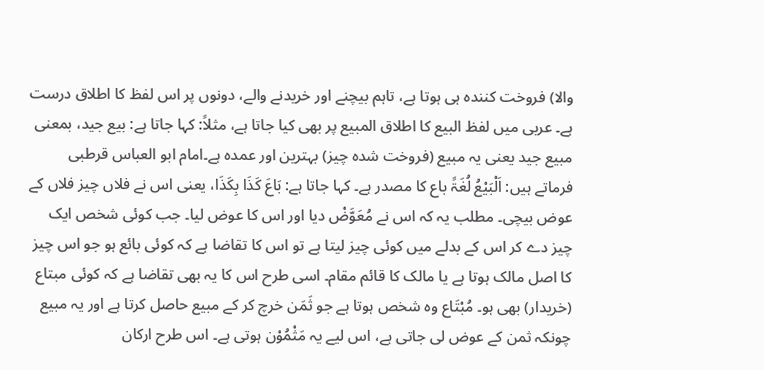والا) فروخت کنندہ ہی ہوتا ہے، تاہم بیچنے اور خریدنے والے، دونوں پر اس لفظ کا اطلاق درست ہے۔ عربی میں لفظ البیع کا اطلاق المبیع پر بھی کیا جاتا ہے، مثلاً: کہا جاتا ہے: بیع جید، بمعنی مبیع جید یعنی یہ مبیع (فروخت شدہ چیز) بہترین اور عمدہ ہے۔امام ابو العباس قرطبی فرماتے ہیں: اَلْبَیْعُ لُغَۃً باع کا مصدر ہے۔ کہا جاتا ہے: بَاعَ کَذَا بِکَذَا، یعنی اس نے فلاں چیز فلاں کے عوض بیچی۔ مطلب یہ کہ اس نے مُعَوَّضْ دیا اور اس کا عوض لیا۔ جب کوئی شخص ایک چیز دے کر اس کے بدلے میں کوئی چیز لیتا ہے تو اس کا تقاضا ہے کہ کوئی بائع ہو جو اس چیز کا اصل مالک ہوتا ہے یا مالک کا قائم مقام۔ اسی طرح اس کا یہ بھی تقاضا ہے کہ کوئی مبتاع (خریدار) بھی ہو۔ مُبْتَاع وہ شخص ہوتا ہے جو ثَمَن خرچ کر کے مبیع حاصل کرتا ہے اور یہ مبیع چونکہ ثمن کے عوض لی جاتی ہے، اس لیے یہ مَثْمُوْن ہوتی ہے۔ اس طرح ارکان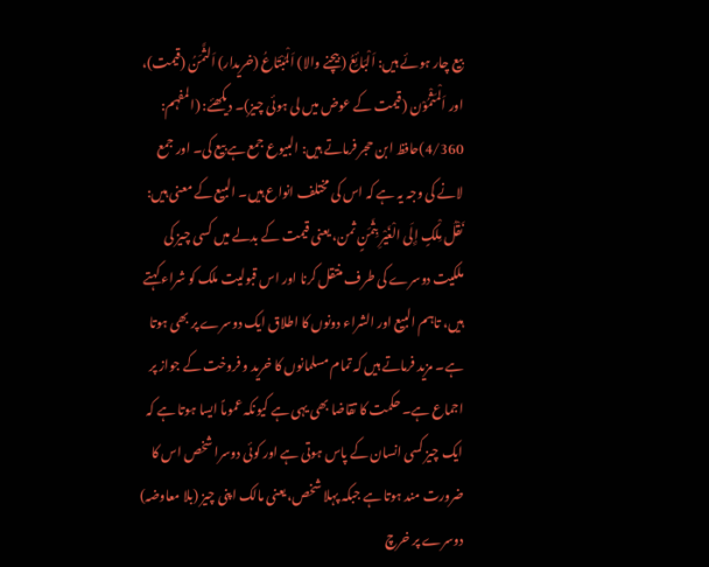بیع چار ہوئے ہیں: اَلْبَائِعُ (بیچنے والا) اَلْمُبْتَاعُ (خریدار) اَلثَّمَنُ (قیمت)، اور اَلْمَثْمُوْن (قیمت کے عوض میں لی ہوئی چیز)۔ دیکھئے: (المفہم: 4/360)حافظ ابن حجر فرماتے ہیں: البیوع جمع ہے بیع کی۔ اور جمع لانے کی وجہ یہ ہے کہ اس کی مختلف انواع ہیں۔ البیع کے معنی ہیں: نَقْلُ مِلْکٍ إِلَی الْغَیْرِ بِثَمَنٍ ثمن، یعنی قیمت کے بدلے میں کسی چیز کی ملکیت دوسرے کی طرف منتقل کرنا اور اس قبولیت ملک کو شراء کہتے ہیں، تاہم البیع اور الشراء دونوں کا اطلاق ایک دوسرے پر بھی ہوتا ہے۔ مزید فرماتے ہیں کہ تمام مسلمانوں کا خرید و فروخت کے جواز پر اجماع ہے۔ حکمت کا تقاضا بھی یہی ہے کیونکہ عموماً ایسا ہوتا ہے کہ ایک چیز کسی انسان کے پاس ہوتی ہے اور کوئی دوسرا شخص اس کا ضرورت مند ہوتا ہے جبکہ پہلا شخص، یعنی مالک اپنی چیز (بلا معاوضہ) دوسرے پر خرچ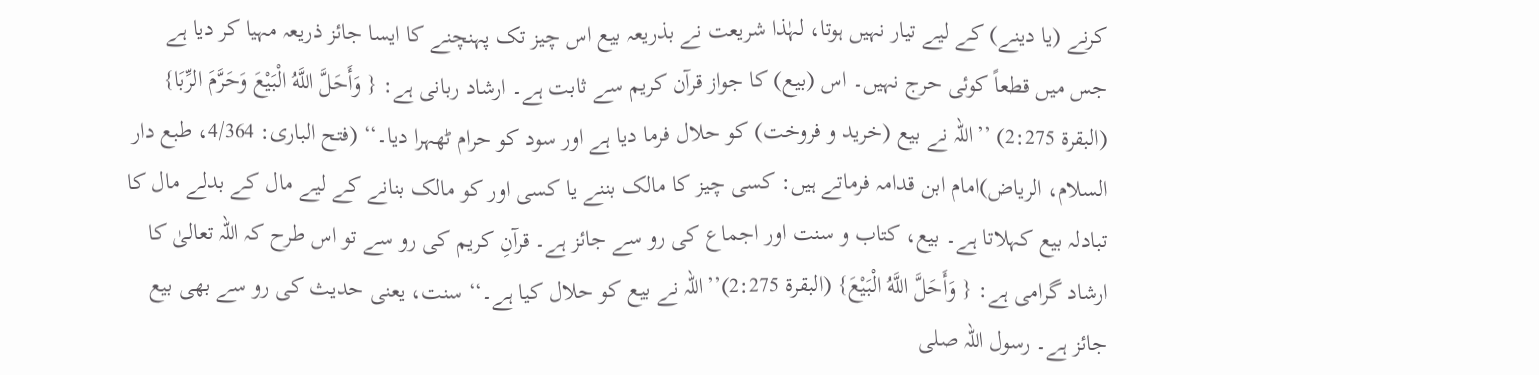کرنے (یا دینے) کے لیے تیار نہیں ہوتا، لہٰذا شریعت نے بذریعہ بیع اس چیز تک پہنچنے کا ایسا جائز ذریعہ مہیا کر دیا ہے جس میں قطعاً کوئی حرج نہیں۔ اس (بیع) کا جواز قرآن کریم سے ثابت ہے۔ ارشاد ربانی ہے: { وَأَحَلَّ اللَّهُ الْبَيْعَ وَحَرَّمَ الرِّبَا} (البقرۃ 2:275) ’’اللہ نے بیع (خرید و فروخت) کو حلال فرما دیا ہے اور سود کو حرام ٹھہرا دیا۔‘‘ (فتح الباری: 4/364، طبع دار السلام، الریاض)امام ابن قدامہ فرماتے ہیں: کسی چیز کا مالک بننے یا کسی اور کو مالک بنانے کے لیے مال کے بدلے مال کا تبادلہ بیع کہلاتا ہے۔ بیع، کتاب و سنت اور اجماع کی رو سے جائز ہے۔ قرآنِ کریم کی رو سے تو اس طرح کہ اللہ تعالیٰ کا ارشاد گرامی ہے: { وَأَحَلَّ اللَّهُ الْبَيْعَ} (البقرۃ 2:275)’’اللہ نے بیع کو حلال کیا ہے۔‘‘ سنت، یعنی حدیث کی رو سے بھی بیع جائز ہے۔ رسول اللہ صلى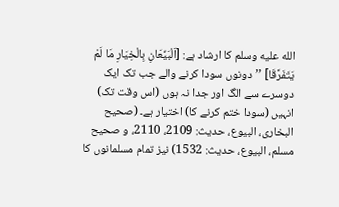الله عليه وسلم کا ارشاد ہے: [اَلْبَیِّعَانِ بِالْخِیَارِ مَا لَمْ یَتَفَرَّقَا] ’’دونوں سودا کرنے والے جب تک ایک دوسرے سے الگ اور جدا نہ ہوں (اس وقت تک) انہیں (سودا ختم کرنے کا) اختیار ہے۔ (صحیح البخاری، البیوع، حدیث: 2109، 2110، و صحیح مسلم، البیوع، حدیث: 1532) نیز تمام مسلمانوں کا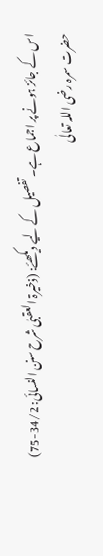اس کے جائز ہونے پر اجماع ہے۔ تفصیل کے لیے دیکھئے: (ذخیرۃ العقبٰی شرح سنن النسائی: 34/2-75)
حضرت سمرہ رضی اللہ تعالٰی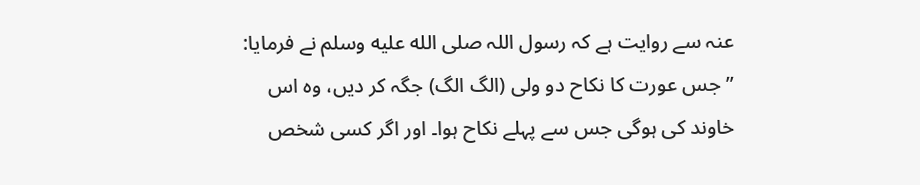عنہ سے روایت ہے کہ رسول اللہ صلى الله عليه وسلم نے فرمایا: ”جس عورت کا نکاح دو ولی (الگ الگ) جگہ کر دیں، وہ اس خاوند کی ہوگی جس سے پہلے نکاح ہوا۔ اور اگر کسی شخص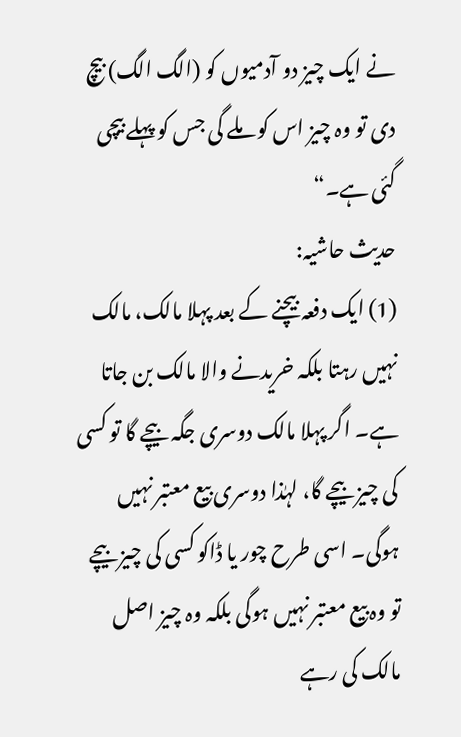نے ایک چیز دو آدمیوں کو (الگ الگ) بیچ دی تو وہ چیز اس کو ملے گی جس کو پہلے بیچی گئی ہے۔“
حدیث حاشیہ:
(1) ایک دفعہ بیچنے کے بعد پہلا مالک، مالک نہیں رہتا بلکہ خریدنے والا مالک بن جاتا ہے۔ اگر پہلا مالک دوسری جگہ بیچے گا تو کسی کی چیز بیچے گا، لہٰذا دوسری بیع معتبر نہیں ہوگی۔ اسی طرح چور یا ڈاکو کسی کی چیز بیچے تو وہ بیع معتبر نہیں ہوگی بلکہ وہ چیز اصل مالک کی رہے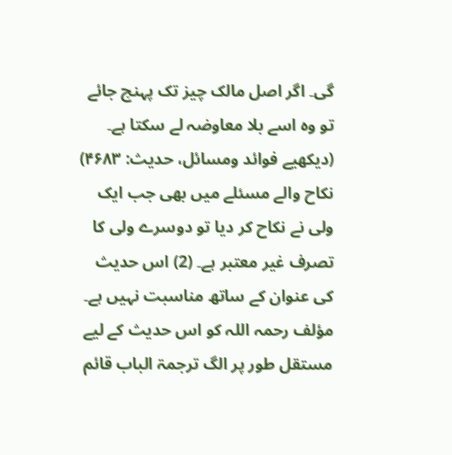گی۔ اگر اصل مالک چیز تک پہنچ جائے تو وہ اسے بلا معاوضہ لے سکتا ہے۔ (دیکھیے فوائد ومسائل، حدیث: ۴۶۸۳) نکاح والے مسئلے میں بھی جب ایک ولی نے نکاح کر دیا تو دوسرے ولی کا تصرف غیر معتبر ہے۔ (2) اس حدیث کی عنوان کے ساتھ مناسبت نہیں ہے۔ مؤلف رحمہ اللہ کو اس حدیث کے لیے مستقل طور پر الگ ترجمۃ الباب قائم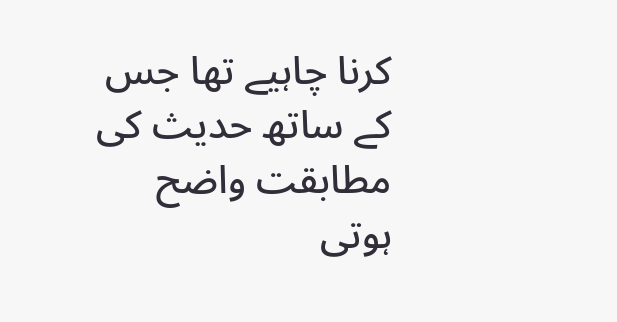کرنا چاہیے تھا جس کے ساتھ حدیث کی مطابقت واضح ہوتی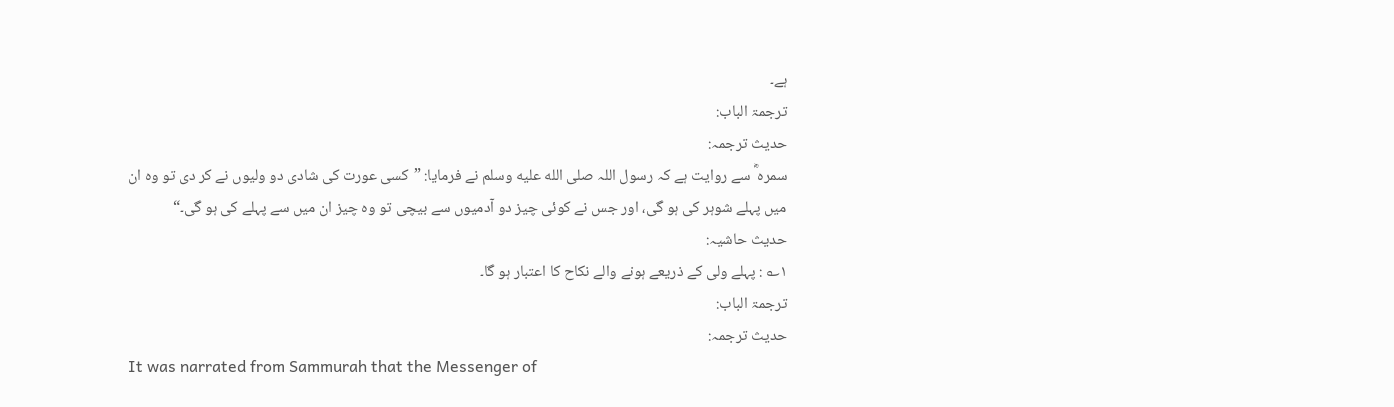ہے۔
ترجمۃ الباب:
حدیث ترجمہ:
سمرہ ؓ سے روایت ہے کہ رسول اللہ صلى الله عليه وسلم نے فرمایا: ”کسی عورت کی شادی دو ولیوں نے کر دی تو وہ ان میں پہلے شوہر کی ہو گی، اور جس نے کوئی چیز دو آدمیوں سے بیچی تو وہ چیز ان میں سے پہلے کی ہو گی۔“
حدیث حاشیہ:
۱؎ : پہلے ولی کے ذریعے ہونے والے نکاح کا اعتبار ہو گا۔
ترجمۃ الباب:
حدیث ترجمہ:
It was narrated from Sammurah that the Messenger of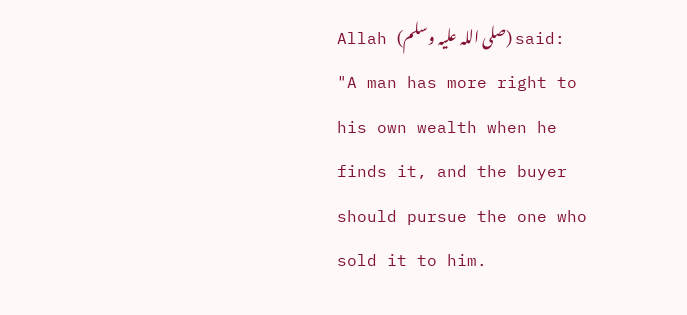Allah (صلی اللہ علیہ وسلم) said: "A man has more right to his own wealth when he finds it, and the buyer should pursue the one who sold it to him.